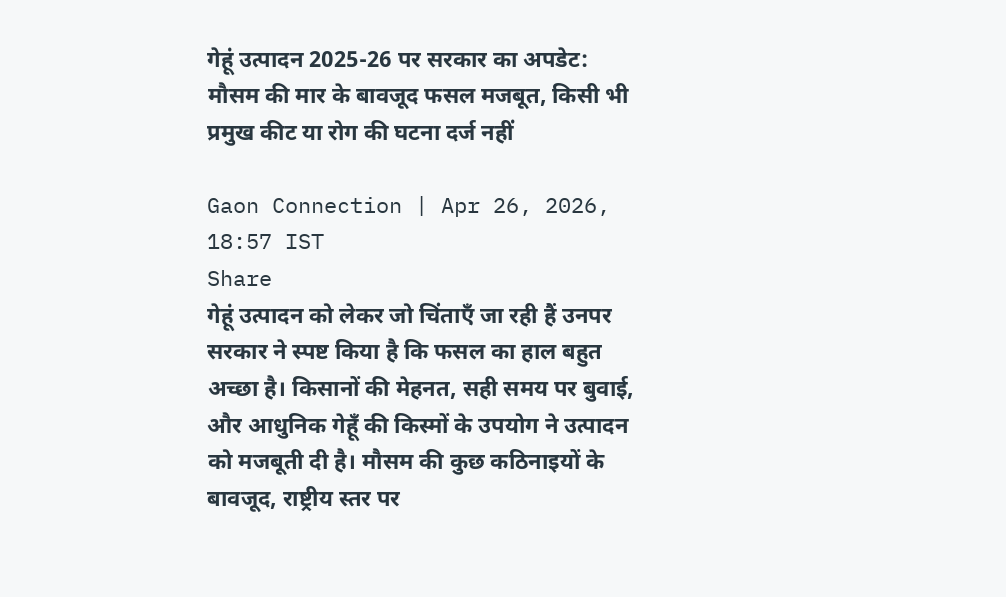गेहूं उत्पादन 2025-26 पर सरकार का अपडेट: मौसम की मार के बावजूद फसल मजबूत, किसी भी प्रमुख कीट या रोग की घटना दर्ज नहीं

Gaon Connection | Apr 26, 2026, 18:57 IST
Share
गेहूं उत्पादन को लेकर जो चिंताएँ जा रही हैं उनपर सरकार ने स्पष्ट किया है कि फसल का हाल बहुत अच्छा है। किसानों की मेहनत, सही समय पर बुवाई, और आधुनिक गेहूँ की किस्मों के उपयोग ने उत्पादन को मजबूती दी है। मौसम की कुछ कठिनाइयों के बावजूद, राष्ट्रीय स्तर पर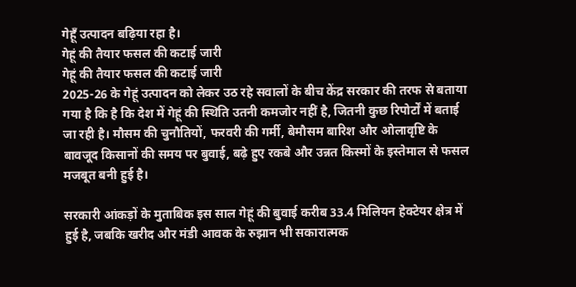गेहूँ उत्पादन बढ़िया रहा है।
गेहूं की तैयार फसल की कटाई जारी
गेहूं की तैयार फसल की कटाई जारी
2025-26 के गेहूं उत्पादन को लेकर उठ रहे सवालों के बीच केंद्र सरकार की तरफ से बताया गया है कि है कि देश में गेहूं की स्थिति उतनी कमजोर नहीं है, जितनी कुछ रिपोर्टों में बताई जा रही है। मौसम की चुनौतियों, फरवरी की गर्मी, बेमौसम बारिश और ओलावृष्टि के बावजूद किसानों की समय पर बुवाई, बढ़े हुए रकबे और उन्नत किस्मों के इस्तेमाल से फसल मजबूत बनी हुई है।

सरकारी आंकड़ों के मुताबिक इस साल गेहूं की बुवाई करीब 33.4 मिलियन हेक्टेयर क्षेत्र में हुई है, जबकि खरीद और मंडी आवक के रुझान भी सकारात्मक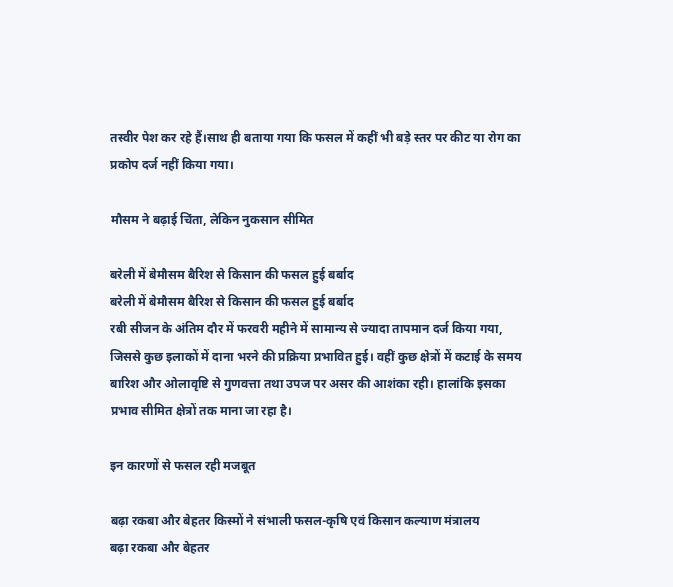तस्वीर पेश कर रहे हैं।साथ ही बताया गया कि फसल में कहीं भी बड़े स्तर पर कीट या रोग का प्रकोप दर्ज नहीं किया गया।

मौसम ने बढ़ाई चिंता, लेकिन नुकसान सीमित

बरेली में बेमौसम बैरिश से किसान की फसल हुई बर्बाद
बरेली में बेमौसम बैरिश से किसान की फसल हुई बर्बाद
रबी सीजन के अंतिम दौर में फरवरी महीने में सामान्य से ज्यादा तापमान दर्ज किया गया, जिससे कुछ इलाकों में दाना भरने की प्रक्रिया प्रभावित हुई। वहीं कुछ क्षेत्रों में कटाई के समय बारिश और ओलावृष्टि से गुणवत्ता तथा उपज पर असर की आशंका रही। हालांकि इसका प्रभाव सीमित क्षेत्रों तक माना जा रहा है।

इन कारणों से फसल रही मजबूत

बढ़ा रकबा और बेहतर किस्मों ने संभाली फसल-कृषि एवं किसान कल्‍याण मंत्रालय
बढ़ा रकबा और बेहतर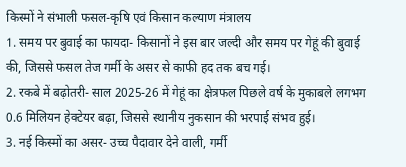किस्मों ने संभाली फसल-कृषि एवं किसान कल्‍याण मंत्रालय
1. समय पर बुवाई का फायदा- किसानों ने इस बार जल्दी और समय पर गेहूं की बुवाई की, जिससे फसल तेज गर्मी के असर से काफी हद तक बच गई।
2. रकबे में बढ़ोतरी- साल 2025-26 में गेहूं का क्षेत्रफल पिछले वर्ष के मुकाबले लगभग 0.6 मिलियन हेक्टेयर बढ़ा, जिससे स्थानीय नुकसान की भरपाई संभव हुई।
3. नई किस्मों का असर- उच्च पैदावार देने वाली, गर्मी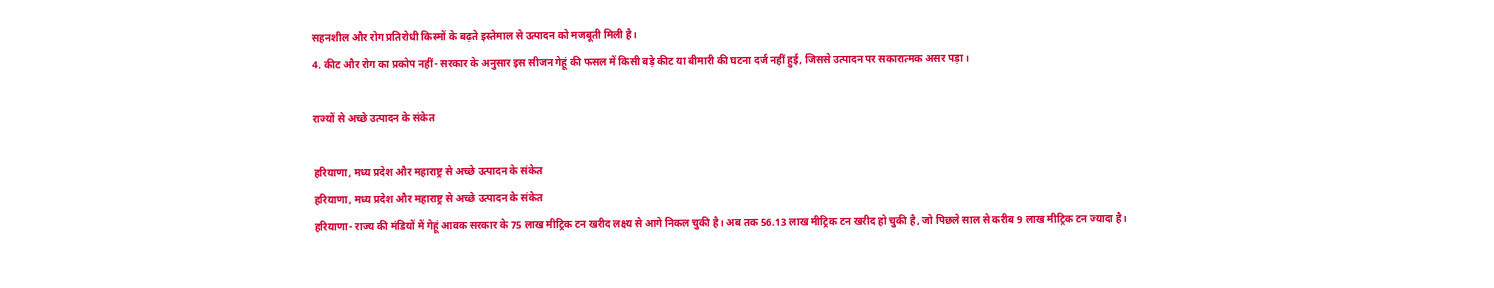सहनशील और रोग प्रतिरोधी किस्मों के बढ़ते इस्तेमाल से उत्पादन को मजबूती मिली है।
4. कीट और रोग का प्रकोप नहीं- सरकार के अनुसार इस सीजन गेहूं की फसल में किसी बड़े कीट या बीमारी की घटना दर्ज नहीं हुई, जिससे उत्पादन पर सकारात्मक असर पड़ा।

राज्यों से अच्छे उत्पादन के संकेत

हरियाणा, मध्य प्रदेश और महाराष्ट्र से अच्छे उत्पादन के संकेत
हरियाणा, मध्य प्रदेश और महाराष्ट्र से अच्छे उत्पादन के संकेत
हरियाणा- राज्य की मंडियों में गेहूं आवक सरकार के 75 लाख मीट्रिक टन खरीद लक्ष्य से आगे निकल चुकी है। अब तक 56.13 लाख मीट्रिक टन खरीद हो चुकी है, जो पिछले साल से करीब 9 लाख मीट्रिक टन ज्यादा है।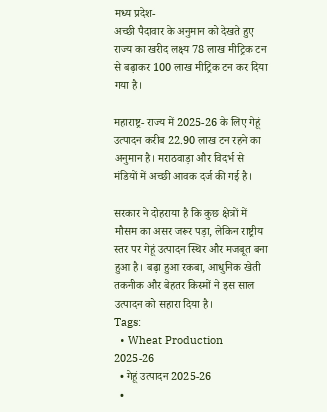मध्य प्रदेश-
अच्छी पैदावार के अनुमान को देखते हुए राज्य का खरीद लक्ष्य 78 लाख मीट्रिक टन से बढ़ाकर 100 लाख मीट्रिक टन कर दिया गया है।

महाराष्ट्र- राज्य में 2025-26 के लिए गेहूं उत्पादन करीब 22.90 लाख टन रहने का अनुमान है। मराठवाड़ा और विदर्भ से मंडियों में अच्छी आवक दर्ज की गई है।

सरकार ने दोहराया है कि कुछ क्षेत्रों में मौसम का असर जरूर पड़ा, लेकिन राष्ट्रीय स्तर पर गेहूं उत्पादन स्थिर और मजबूत बना हुआ है। बढ़ा हुआ रकबा, आधुनिक खेती तकनीक और बेहतर किस्मों ने इस साल उत्पादन को सहारा दिया है।
Tags:
  • Wheat Production 2025-26
  • गेहूं उत्पादन 2025-26
  •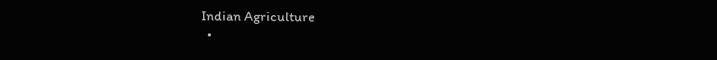Indian Agriculture
  •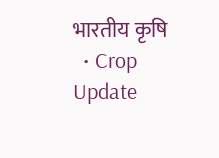भारतीय कृषि
  • Crop Update